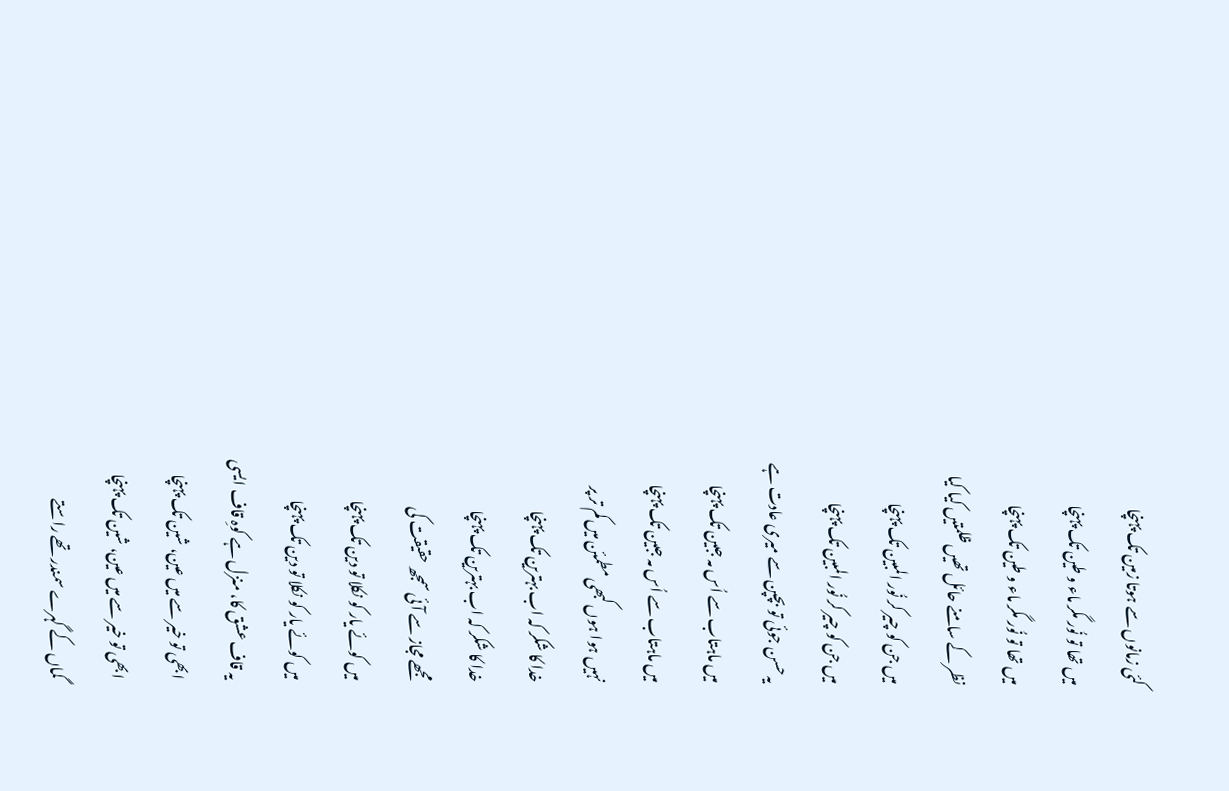کئی زمانوں سے ہوتا زمین تک پہنچا
میں تھا تو نُور مگر ماء و طین تک پہنچا
میں تھا تو نُور مگر ماء و طین تک پہنچا
نظر کے سامنے حائل تھیں ظلمتیں کیا کیا
میں جن کو چیر کر نُور المبین تک پہنچا
میں جن کو چیر کر نُور المبین تک پہنچا
یہ حسن جوئی تو بچپن سے میری عادت ہے
میں ماہتاب سے اُس مہ جبین تک پہنچا
میں ماہتاب سے اُس مہ جبین تک پہنچا
نہیں ہوا ہوں کبھی مطمئن میں کم تر پر
خدا کا شکر کہ اب بہترین تک پہنچا
خدا کا شکر کہ اب بہترین تک پہنچا
مجھے مجاز سے آئی سمجھ حقیقت کی
میں کوئے یار کو نکلا تو دین تک پہنچا
میں کوئے یار کو نکلا تو دین تک پہنچا
یہ قاف عشق کا، منزل ہے کوہِ قاف ایسی
ابھی تو خیر سے میں عین، شین تک پہنچا
ابھی تو خیر سے میں عین، شین تک پہنچا
گماں کے گہرے سمندر تھے راستے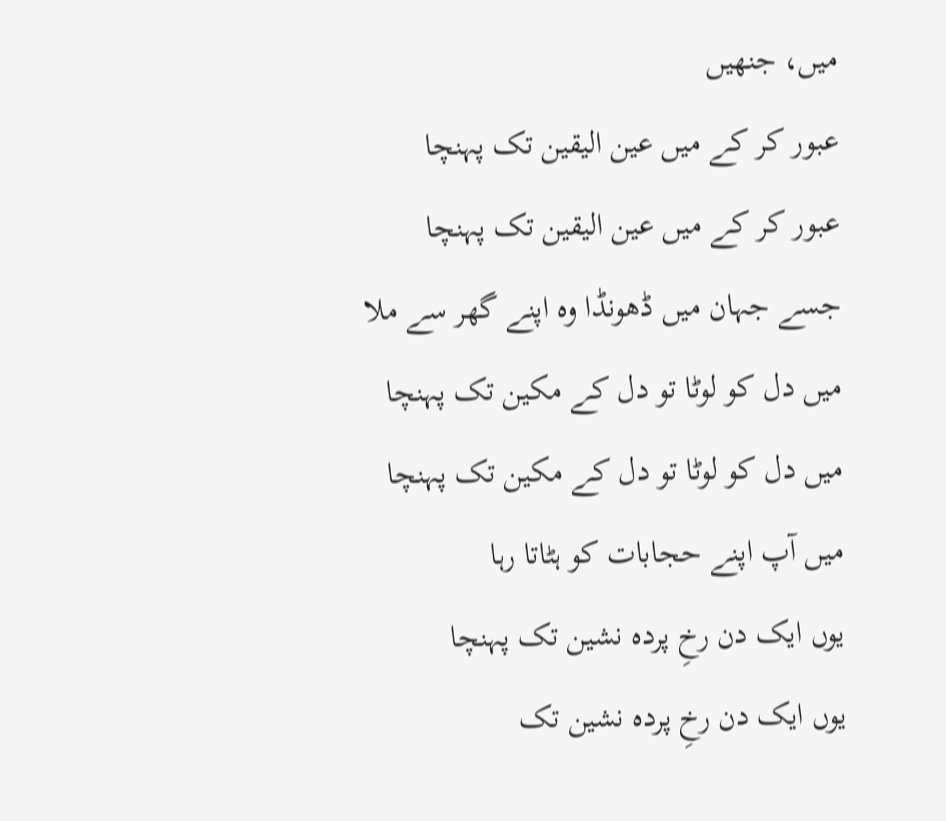میں، جنھیں
عبور کر کے میں عین الیقین تک پہنچا
عبور کر کے میں عین الیقین تک پہنچا
جسے جہان میں ڈھونڈا وہ اپنے گھر سے ملا
میں دل کو لوٹا تو دل کے مکین تک پہنچا
میں دل کو لوٹا تو دل کے مکین تک پہنچا
میں آپ اپنے حجابات کو ہٹاتا رہا
یوں ایک دن رخِ پردہ نشین تک پہنچا
یوں ایک دن رخِ پردہ نشین تک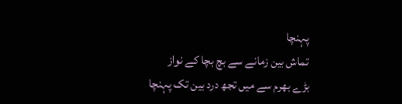پہنچا
تماش بین زمانے سے بچ بچا کے نواز
بڑے بھرم سے میں تجھ درد بین تک پہنچا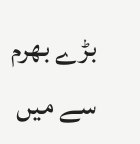بڑے بھرم سے میں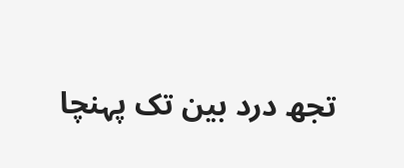تجھ درد بین تک پہنچا